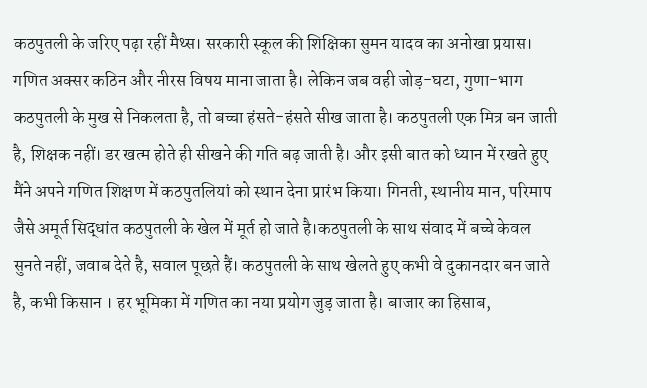कठपुतली के जरिए पढ़ा रहीं मैथ्स। सरकारी स्कूल की शिक्षिका सुमन यादव का अनोखा प्रयास। गणित अक्सर कठिन और नीरस विषय माना जाता है। लेकिन जब वही जोड़-घटा, गुणा-भाग कठपुतली के मुख से निकलता है, तो बच्चा हंसते-हंसते सीख जाता है। कठपुतली एक मित्र बन जाती है, शिक्षक नहीं। डर खत्म होते ही सीखने की गति बढ़ जाती है। और इसी बात को ध्यान में रखते हुए मैंने अपने गणित शिक्षण में कठपुतलियां को स्थान देना प्रारंभ किया। गिनती, स्थानीय मान, परिमाप जैसे अमूर्त सिद्धांत कठपुतली के खेल में मूर्त हो जाते है।कठपुतली के साथ संवाद में बच्चे केवल सुनते नहीं, जवाब देते है, सवाल पूछते हैं। कठपुतली के साथ खेलते हुए कभी वे दुकानदार बन जाते है, कभी किसान । हर भूमिका में गणित का नया प्रयोग जुड़ जाता है। बाजार का हिसाब,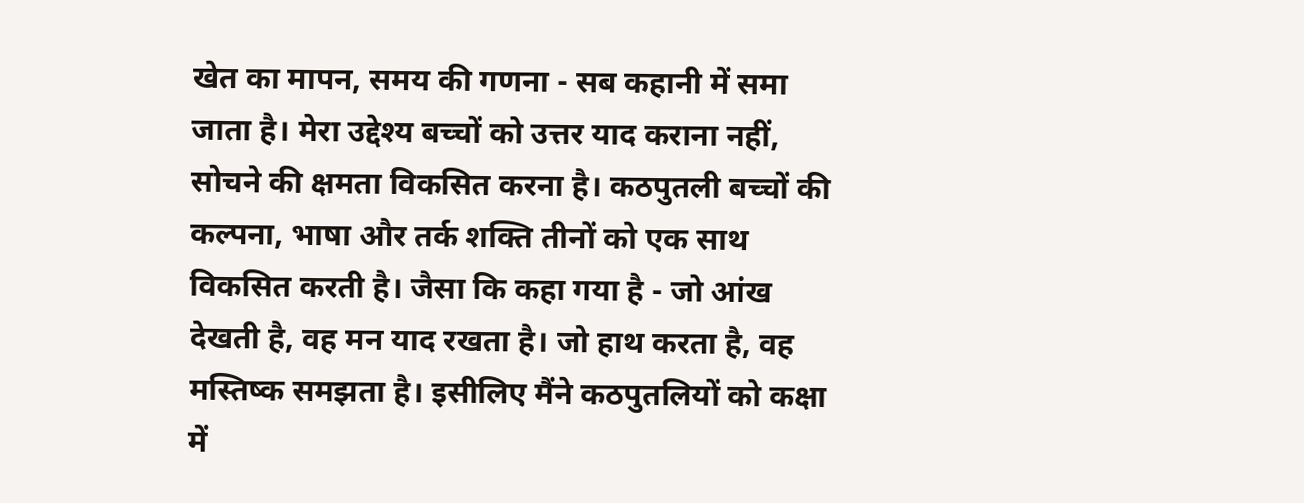खेत का मापन, समय की गणना - सब कहानी में समा जाता है। मेरा उद्देश्य बच्चों को उत्तर याद कराना नहीं, सोचने की क्षमता विकसित करना है। कठपुतली बच्चों की कल्पना, भाषा और तर्क शक्ति तीनों को एक साथ विकसित करती है। जैसा कि कहा गया है - जो आंख देखती है, वह मन याद रखता है। जो हाथ करता है, वह मस्तिष्क समझता है। इसीलिए मैंने कठपुतलियों को कक्षा में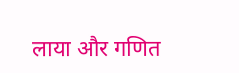लाया और गणित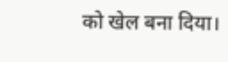को खेल बना दिया।